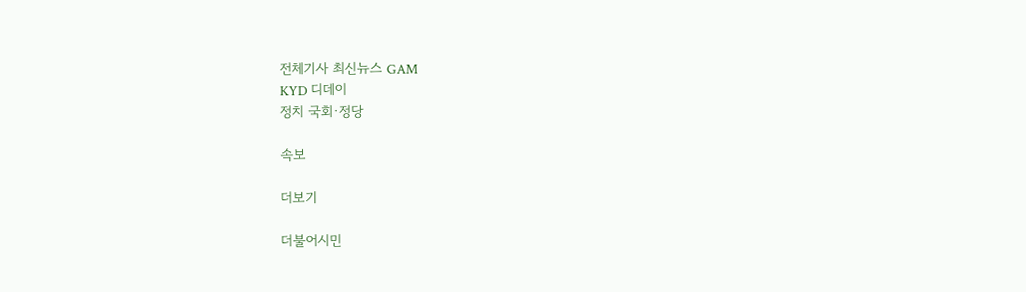전체기사 최신뉴스 GAM
KYD 디데이
정치 국회·정당

속보

더보기

더불어시민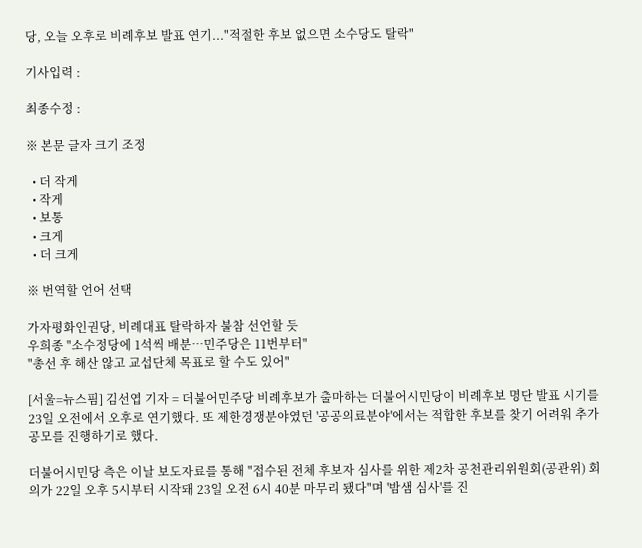당, 오늘 오후로 비례후보 발표 연기..."적절한 후보 없으면 소수당도 탈락"

기사입력 :

최종수정 :

※ 본문 글자 크기 조정

  • 더 작게
  • 작게
  • 보통
  • 크게
  • 더 크게

※ 번역할 언어 선택

가자평화인권당, 비례대표 탈락하자 불참 선언할 듯
우희종 "소수정당에 1석씩 배분…민주당은 11번부터"
"총선 후 해산 않고 교섭단체 목표로 할 수도 있어"

[서울=뉴스핌] 김선엽 기자 = 더불어민주당 비례후보가 출마하는 더불어시민당이 비례후보 명단 발표 시기를 23일 오전에서 오후로 연기했다. 또 제한경쟁분야였던 '공공의료분야'에서는 적합한 후보를 찾기 어려워 추가공모를 진행하기로 했다.

더불어시민당 측은 이날 보도자료를 통해 "접수된 전체 후보자 심사를 위한 제2차 공천관리위원회(공관위) 회의가 22일 오후 5시부터 시작돼 23일 오전 6시 40분 마무리 됐다"며 '밤샘 심사'를 진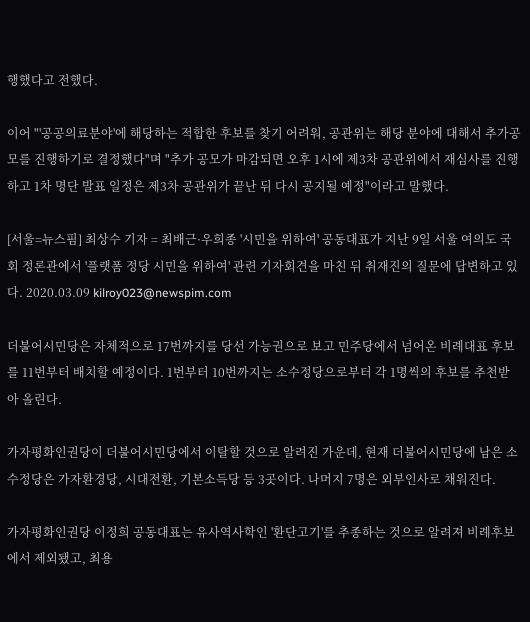행했다고 전했다.

이어 "'공공의료분야'에 해당하는 적합한 후보를 찾기 어려워, 공관위는 해당 분야에 대해서 추가공모를 진행하기로 결정했다"며 "추가 공모가 마감되면 오후 1시에 제3차 공관위에서 재심사를 진행하고 1차 명단 발표 일정은 제3차 공관위가 끝난 뒤 다시 공지될 예정"이라고 말했다.

[서울=뉴스핌] 최상수 기자 = 최배근·우희종 '시민을 위하여' 공동대표가 지난 9일 서울 여의도 국회 정론관에서 '플랫폼 정당 시민을 위하여' 관련 기자회견을 마친 뒤 취재진의 질문에 답변하고 있다. 2020.03.09 kilroy023@newspim.com

더불어시민당은 자체적으로 17번까지를 당선 가능권으로 보고 민주당에서 넘어온 비례대표 후보를 11번부터 배치할 예정이다. 1번부터 10번까지는 소수정당으로부터 각 1명씩의 후보를 추천받아 올린다.

가자평화인권당이 더불어시민당에서 이탈할 것으로 알려진 가운데, 현재 더불어시민당에 남은 소수정당은 가자환경당, 시대전환, 기본소득당 등 3곳이다. 나머지 7명은 외부인사로 채워진다.

가자평화인권당 이정희 공동대표는 유사역사학인 '환단고기'를 추종하는 것으로 알려져 비례후보에서 제외됐고, 최용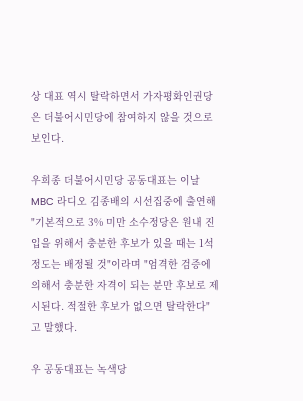상 대표 역시 탈락하면서 가자평화인권당은 더불어시민당에 참여하지 않을 것으로 보인다.

우희종 더불어시민당 공동대표는 이날 MBC 라디오 김종배의 시선집중에 출연해 "기본적으로 3% 미만 소수정당은 원내 진입을 위해서 충분한 후보가 있을 때는 1석 정도는 배정될 것"이라며 "엄격한 검증에 의해서 충분한 자격이 되는 분만 후보로 제시된다. 적절한 후보가 없으면 탈락한다"고 말했다.

우 공동대표는 녹색당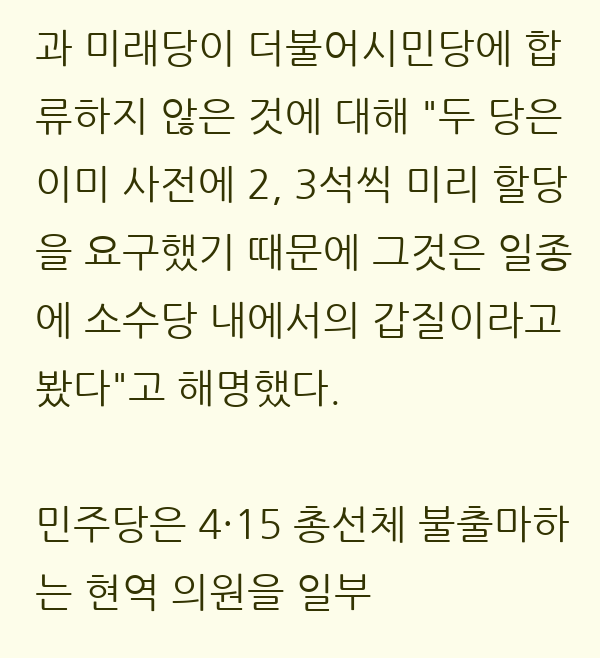과 미래당이 더불어시민당에 합류하지 않은 것에 대해 "두 당은 이미 사전에 2, 3석씩 미리 할당을 요구했기 때문에 그것은 일종에 소수당 내에서의 갑질이라고 봤다"고 해명했다.

민주당은 4·15 총선체 불출마하는 현역 의원을 일부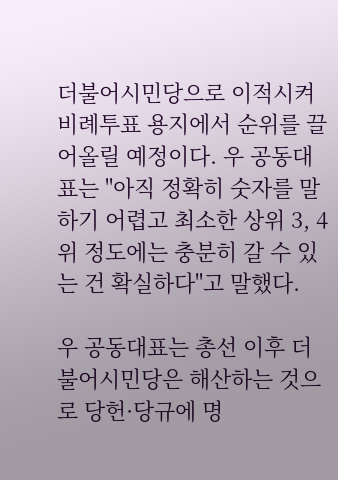더불어시민당으로 이적시켜 비례투표 용지에서 순위를 끌어올릴 예정이다. 우 공동대표는 "아직 정확히 숫자를 말하기 어렵고 최소한 상위 3, 4위 정도에는 충분히 갈 수 있는 건 확실하다"고 말했다.

우 공동대표는 총선 이후 더불어시민당은 해산하는 것으로 당헌·당규에 명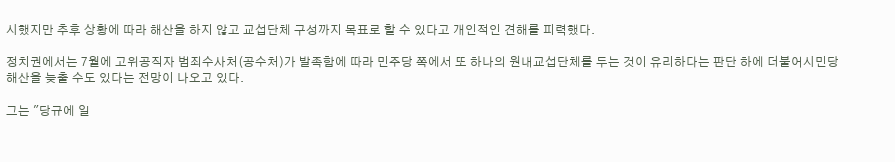시했지만 추후 상황에 따라 해산을 하지 않고 교섭단체 구성까지 목표로 할 수 있다고 개인적인 견해를 피력했다.

정치권에서는 7월에 고위공직자 범죄수사처(공수처)가 발족함에 따라 민주당 쪽에서 또 하나의 원내교섭단체를 두는 것이 유리하다는 판단 하에 더불어시민당 해산을 늦출 수도 있다는 전망이 나오고 있다.

그는 "당규에 일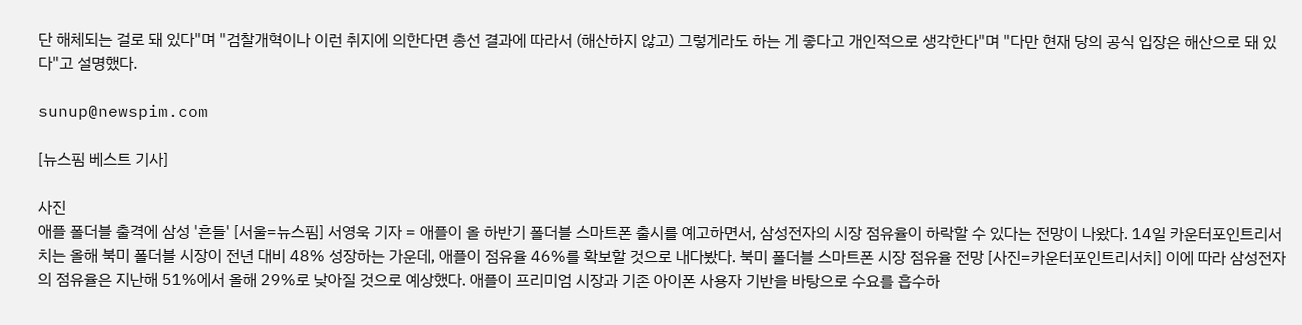단 해체되는 걸로 돼 있다"며 "검찰개혁이나 이런 취지에 의한다면 총선 결과에 따라서 (해산하지 않고) 그렇게라도 하는 게 좋다고 개인적으로 생각한다"며 "다만 현재 당의 공식 입장은 해산으로 돼 있다"고 설명했다.

sunup@newspim.com

[뉴스핌 베스트 기사]

사진
애플 폴더블 출격에 삼성 '흔들' [서울=뉴스핌] 서영욱 기자 = 애플이 올 하반기 폴더블 스마트폰 출시를 예고하면서, 삼성전자의 시장 점유율이 하락할 수 있다는 전망이 나왔다. 14일 카운터포인트리서치는 올해 북미 폴더블 시장이 전년 대비 48% 성장하는 가운데, 애플이 점유율 46%를 확보할 것으로 내다봤다. 북미 폴더블 스마트폰 시장 점유율 전망 [사진=카운터포인트리서치] 이에 따라 삼성전자의 점유율은 지난해 51%에서 올해 29%로 낮아질 것으로 예상했다. 애플이 프리미엄 시장과 기존 아이폰 사용자 기반을 바탕으로 수요를 흡수하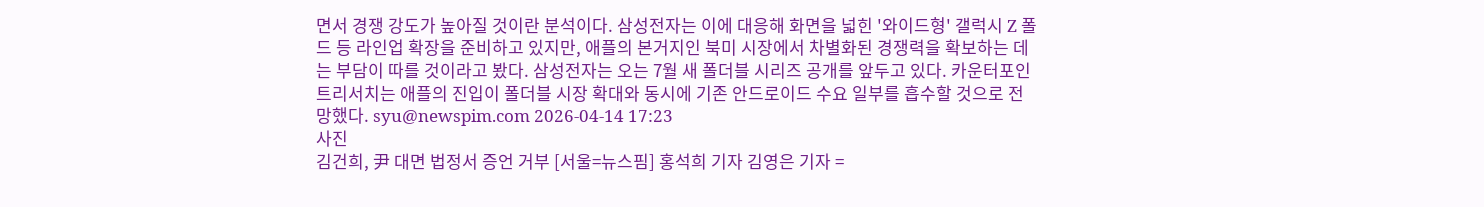면서 경쟁 강도가 높아질 것이란 분석이다. 삼성전자는 이에 대응해 화면을 넓힌 '와이드형' 갤럭시 Z 폴드 등 라인업 확장을 준비하고 있지만, 애플의 본거지인 북미 시장에서 차별화된 경쟁력을 확보하는 데는 부담이 따를 것이라고 봤다. 삼성전자는 오는 7월 새 폴더블 시리즈 공개를 앞두고 있다. 카운터포인트리서치는 애플의 진입이 폴더블 시장 확대와 동시에 기존 안드로이드 수요 일부를 흡수할 것으로 전망했다. syu@newspim.com 2026-04-14 17:23
사진
김건희, 尹 대면 법정서 증언 거부 [서울=뉴스핌] 홍석희 기자 김영은 기자 =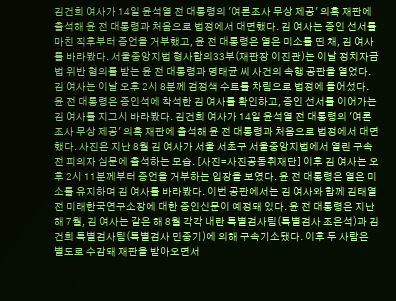김건희 여사가 14일 윤석열 전 대통령의 '여론조사 무상 제공' 의혹 재판에 출석해 윤 전 대통령과 처음으로 법정에서 대면했다. 김 여사는 증인 선서를 마친 직후부터 증언을 거부했고, 윤 전 대통령은 옅은 미소를 띤 채, 김 여사를 바라봤다. 서울중앙지법 형사합의33부(재판장 이진관)는 이날 정치자금법 위반 혐의를 받는 윤 전 대통령과 명태균 씨 사건의 속행 공판을 열었다. 김 여사는 이날 오후 2시 8분께 검정색 수트를 차림으로 법정에 들어섰다. 윤 전 대통령은 증인석에 착석한 김 여사를 확인하고, 증인 선서를 이어가는 김 여사를 지그시 바라봤다. 김건희 여사가 14일 윤석열 전 대통령의 '여론조사 무상 제공' 의혹 재판에 출석해 윤 전 대통령과 처음으로 법정에서 대면했다. 사진은 지난 8월 김 여사가 서울 서초구 서울중앙지법에서 열린 구속 전 피의자 심문에 출석하는 모습. [사진=사진공동취재단] 이후 김 여사는 오후 2시 11분께부터 증언을 거부하는 입장을 보였다. 윤 전 대통령은 옅은 미소를 유지하며 김 여사를 바라봤다. 이번 공판에서는 김 여사와 함께 김태열 전 미래한국연구소장에 대한 증인신문이 예정돼 있다. 윤 전 대통령은 지난해 7월, 김 여사는 같은 해 8월 각각 내란 특별검사팀(특별검사 조은석)과 김건희 특별검사팀(특별검사 민중기)에 의해 구속기소됐다. 이후 두 사람은 별도로 수감돼 재판을 받아오면서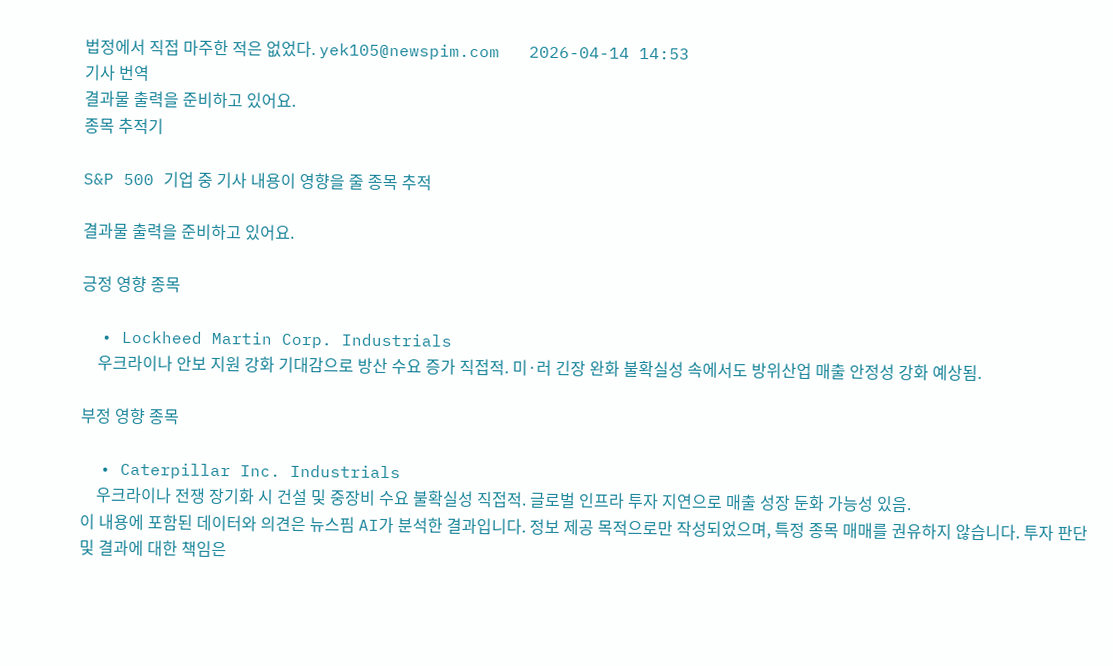법정에서 직접 마주한 적은 없었다. yek105@newspim.com   2026-04-14 14:53
기사 번역
결과물 출력을 준비하고 있어요.
종목 추적기

S&P 500 기업 중 기사 내용이 영향을 줄 종목 추적

결과물 출력을 준비하고 있어요.

긍정 영향 종목

  • Lockheed Martin Corp. Industrials
    우크라이나 안보 지원 강화 기대감으로 방산 수요 증가 직접적. 미·러 긴장 완화 불확실성 속에서도 방위산업 매출 안정성 강화 예상됨.

부정 영향 종목

  • Caterpillar Inc. Industrials
    우크라이나 전쟁 장기화 시 건설 및 중장비 수요 불확실성 직접적. 글로벌 인프라 투자 지연으로 매출 성장 둔화 가능성 있음.
이 내용에 포함된 데이터와 의견은 뉴스핌 AI가 분석한 결과입니다. 정보 제공 목적으로만 작성되었으며, 특정 종목 매매를 권유하지 않습니다. 투자 판단 및 결과에 대한 책임은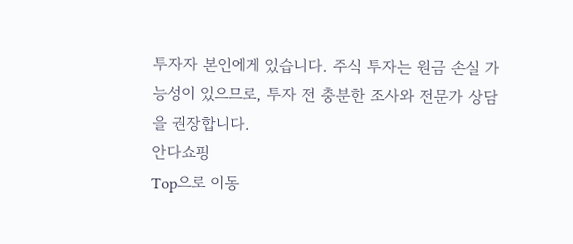투자자 본인에게 있습니다. 주식 투자는 원금 손실 가능성이 있으므로, 투자 전 충분한 조사와 전문가 상담을 권장합니다.
안다쇼핑
Top으로 이동